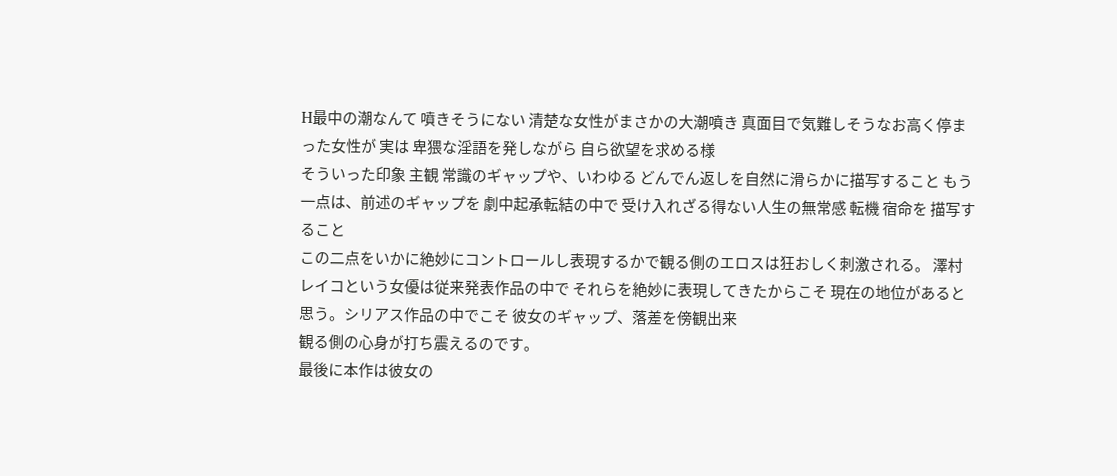H最中の潮なんて 噴きそうにない 清楚な女性がまさかの大潮噴き 真面目で気難しそうなお高く停まった女性が 実は 卑猥な淫語を発しながら 自ら欲望を求める様
そういった印象 主観 常識のギャップや、いわゆる どんでん返しを自然に滑らかに描写すること もう一点は、前述のギャップを 劇中起承転結の中で 受け入れざる得ない人生の無常感 転機 宿命を 描写すること
この二点をいかに絶妙にコントロールし表現するかで観る側のエロスは狂おしく刺激される。 澤村レイコという女優は従来発表作品の中で それらを絶妙に表現してきたからこそ 現在の地位があると思う。シリアス作品の中でこそ 彼女のギャップ、落差を傍観出来
観る側の心身が打ち震えるのです。
最後に本作は彼女の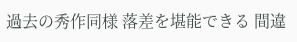過去の秀作同様 落差を堪能できる 間違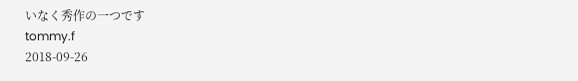いなく秀作の一つです
tommy.f
2018-09-26